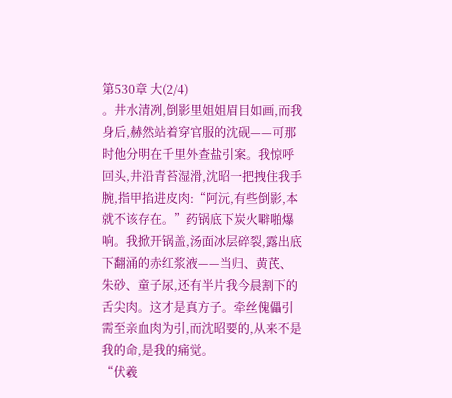第530章 大(2/4)
。井水清冽,倒影里姐姐眉目如画,而我身后,赫然站着穿官服的沈砚——可那时他分明在千里外查盐引案。我惊呼回头,井沿青苔湿滑,沈昭一把拽住我手腕,指甲掐进皮肉:“阿沅,有些倒影,本就不该存在。”药锅底下炭火噼啪爆响。我掀开锅盖,汤面冰层碎裂,露出底下翻涌的赤红浆液——当归、黄芪、朱砂、童子尿,还有半片我今晨割下的舌尖肉。这才是真方子。牵丝傀儡引需至亲血肉为引,而沈昭要的,从来不是我的命,是我的痛觉。
“伏羲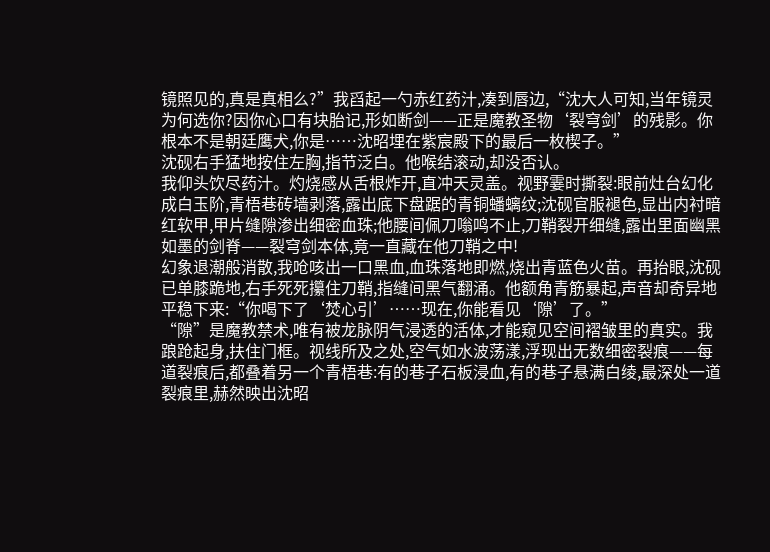镜照见的,真是真相么?”我舀起一勺赤红药汁,凑到唇边,“沈大人可知,当年镜灵为何选你?因你心口有块胎记,形如断剑——正是魔教圣物‘裂穹剑’的残影。你根本不是朝廷鹰犬,你是……沈昭埋在紫宸殿下的最后一枚楔子。”
沈砚右手猛地按住左胸,指节泛白。他喉结滚动,却没否认。
我仰头饮尽药汁。灼烧感从舌根炸开,直冲天灵盖。视野霎时撕裂:眼前灶台幻化成白玉阶,青梧巷砖墙剥落,露出底下盘踞的青铜蟠螭纹;沈砚官服褪色,显出内衬暗红软甲,甲片缝隙渗出细密血珠;他腰间佩刀嗡鸣不止,刀鞘裂开细缝,露出里面幽黑如墨的剑脊——裂穹剑本体,竟一直藏在他刀鞘之中!
幻象退潮般消散,我呛咳出一口黑血,血珠落地即燃,烧出青蓝色火苗。再抬眼,沈砚已单膝跪地,右手死死攥住刀鞘,指缝间黑气翻涌。他额角青筋暴起,声音却奇异地平稳下来:“你喝下了‘焚心引’……现在,你能看见‘隙’了。”
“隙”是魔教禁术,唯有被龙脉阴气浸透的活体,才能窥见空间褶皱里的真实。我踉跄起身,扶住门框。视线所及之处,空气如水波荡漾,浮现出无数细密裂痕——每道裂痕后,都叠着另一个青梧巷:有的巷子石板浸血,有的巷子悬满白绫,最深处一道裂痕里,赫然映出沈昭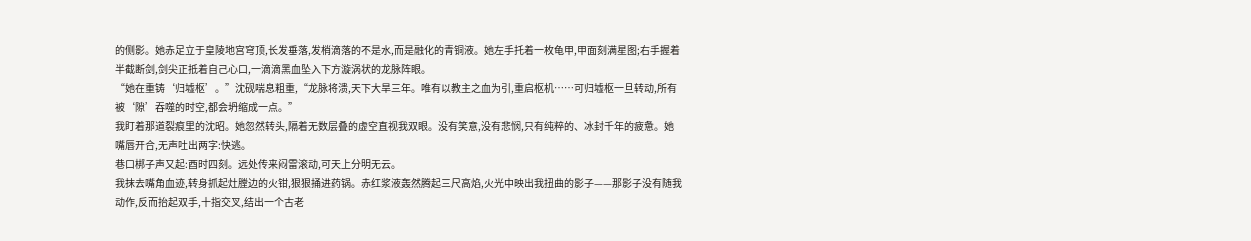的侧影。她赤足立于皇陵地宫穹顶,长发垂落,发梢滴落的不是水,而是融化的青铜液。她左手托着一枚龟甲,甲面刻满星图;右手握着半截断剑,剑尖正抵着自己心口,一滴滴黑血坠入下方漩涡状的龙脉阵眼。
“她在重铸‘归墟枢’。”沈砚喘息粗重,“龙脉将溃,天下大旱三年。唯有以教主之血为引,重启枢机……可归墟枢一旦转动,所有被‘隙’吞噬的时空,都会坍缩成一点。”
我盯着那道裂痕里的沈昭。她忽然转头,隔着无数层叠的虚空直视我双眼。没有笑意,没有悲悯,只有纯粹的、冰封千年的疲惫。她嘴唇开合,无声吐出两字:快逃。
巷口梆子声又起:酉时四刻。远处传来闷雷滚动,可天上分明无云。
我抹去嘴角血迹,转身抓起灶膛边的火钳,狠狠捅进药锅。赤红浆液轰然腾起三尺高焰,火光中映出我扭曲的影子——那影子没有随我动作,反而抬起双手,十指交叉,结出一个古老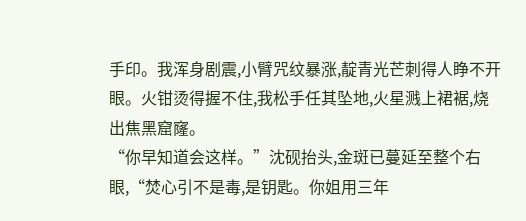手印。我浑身剧震,小臂咒纹暴涨,靛青光芒刺得人睁不开眼。火钳烫得握不住,我松手任其坠地,火星溅上裙裾,烧出焦黑窟窿。
“你早知道会这样。”沈砚抬头,金斑已蔓延至整个右眼,“焚心引不是毒,是钥匙。你姐用三年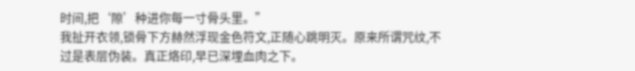时间,把‘隙’种进你每一寸骨头里。”
我扯开衣领,锁骨下方赫然浮现金色符文,正随心跳明灭。原来所谓咒纹,不过是表层伪装。真正烙印,早已深埋血肉之下。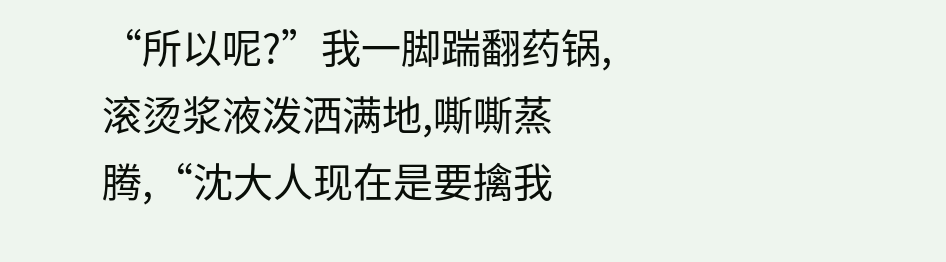“所以呢?”我一脚踹翻药锅,滚烫浆液泼洒满地,嘶嘶蒸腾,“沈大人现在是要擒我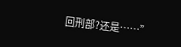回刑部?还是……”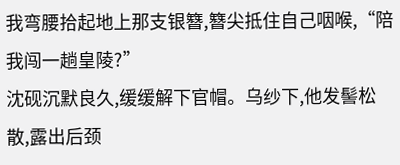我弯腰拾起地上那支银簪,簪尖抵住自己咽喉,“陪我闯一趟皇陵?”
沈砚沉默良久,缓缓解下官帽。乌纱下,他发髻松散,露出后颈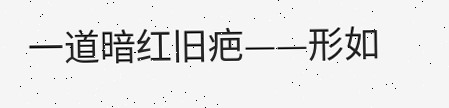一道暗红旧疤——形如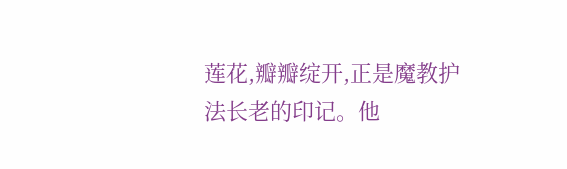莲花,瓣瓣绽开,正是魔教护法长老的印记。他